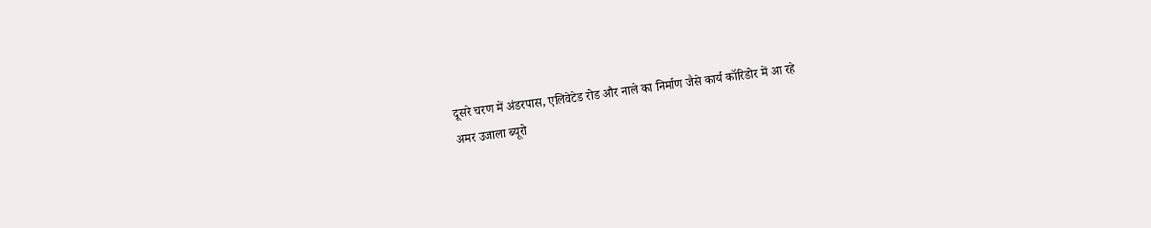दूसरे चरण में अंडरपास, एलिवेटेड रोड और नाले का निर्माण जैसे कार्य कॉरिडोर में आ रहे
अमर उजाला ब्यूरो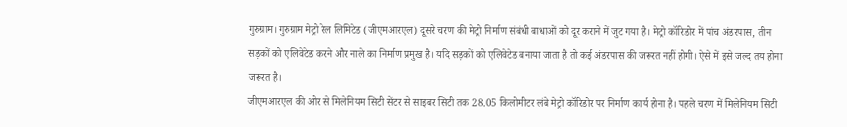गुरुग्राम। गुरुग्राम मेट्रो रेल लिमिटेड (जीएमआरएल) दूसरे चरण की मेट्रो निर्माण संबंधी बाधाओं को दूर कराने में जुट गया है। मेट्रो कॉरिडोर में पांच अंडरपास, तीन सड़कों को एलिवेटेड करने और नाले का निर्माण प्रमुख है। यदि सड़कों को एलिवेटेड बनाया जाता है तो कई अंडरपास की जरूरत नहीं होगी। ऐसे में इसे जल्द तय होना जरूरत है।
जीएमआरएल की ओर से मिलेनियम सिटी सेंटर से साइबर सिटी तक 28.05 किलोमीटर लंबे मेट्रो कॉरिडोर पर निर्माण कार्य होना है। पहले चरण में मिलेनियम सिटी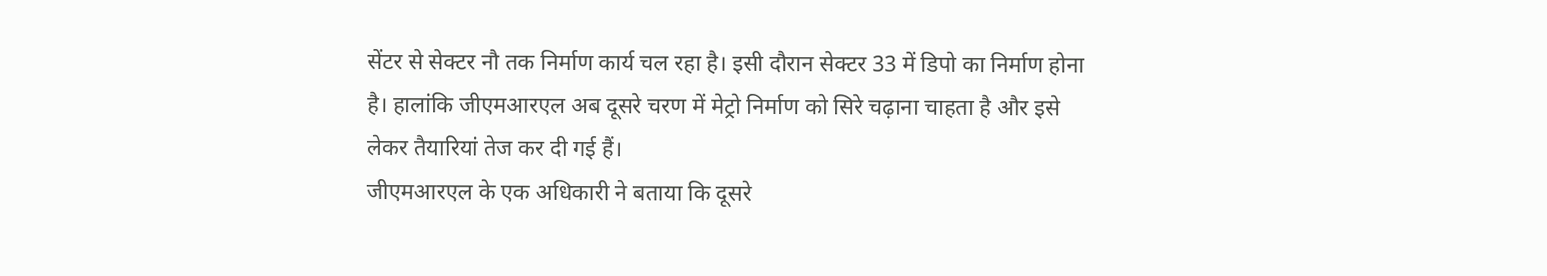सेंटर से सेक्टर नौ तक निर्माण कार्य चल रहा है। इसी दौरान सेक्टर 33 में डिपो का निर्माण होना है। हालांकि जीएमआरएल अब दूसरे चरण में मेट्रो निर्माण को सिरे चढ़ाना चाहता है और इसे लेकर तैयारियां तेज कर दी गई हैं।
जीएमआरएल के एक अधिकारी ने बताया कि दूसरे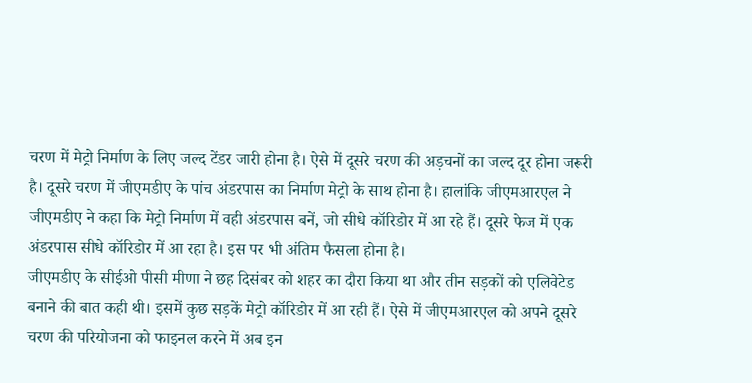चरण में मेट्रो निर्माण के लिए जल्द टेंडर जारी होना है। ऐसे में दूसरे चरण की अड़चनों का जल्द दूर होना जरूरी है। दूसरे चरण में जीएमडीए के पांच अंडरपास का निर्माण मेट्रो के साथ होना है। हालांकि जीएमआरएल ने जीएमडीए ने कहा कि मेट्रो निर्माण में वही अंडरपास बनें, जो सीधे कॉरिडोर में आ रहे हैं। दूसरे फेज में एक अंडरपास सीधे कॉरिडोर में आ रहा है। इस पर भी अंतिम फैसला होना है।
जीएमडीए के सीईओ पीसी मीणा ने छह दिसंबर को शहर का दौरा किया था और तीन सड़कों को एलिवेटेड बनाने की बात कही थी। इसमें कुछ सड़कें मेट्रो कॉरिडोर में आ रही हैं। ऐसे में जीएमआरएल को अपने दूसरे चरण की परियोजना को फाइनल करने में अब इन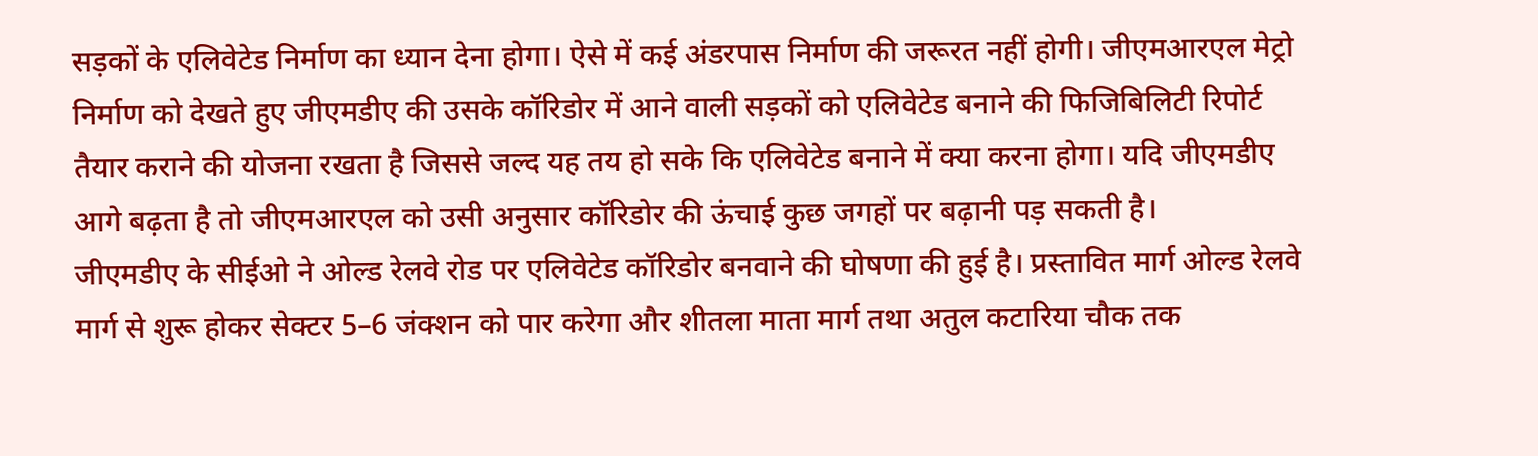सड़कों के एलिवेटेड निर्माण का ध्यान देना होगा। ऐसे में कई अंडरपास निर्माण की जरूरत नहीं होगी। जीएमआरएल मेट्रो निर्माण को देखते हुए जीएमडीए की उसके कॉरिडोर में आने वाली सड़कों को एलिवेटेड बनाने की फिजिबिलिटी रिपोर्ट तैयार कराने की योजना रखता है जिससे जल्द यह तय हो सके कि एलिवेटेड बनाने में क्या करना होगा। यदि जीएमडीए आगे बढ़ता है तो जीएमआरएल को उसी अनुसार कॉरिडोर की ऊंचाई कुछ जगहों पर बढ़ानी पड़ सकती है।
जीएमडीए के सीईओ ने ओल्ड रेलवे रोड पर एलिवेटेड कॉरिडोर बनवाने की घोषणा की हुई है। प्रस्तावित मार्ग ओल्ड रेलवे मार्ग से शुरू होकर सेक्टर 5–6 जंक्शन को पार करेगा और शीतला माता मार्ग तथा अतुल कटारिया चौक तक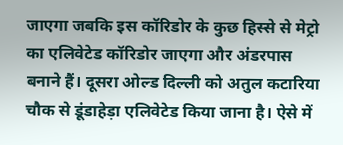जाएगा जबकि इस कॉरिडोर के कुछ हिस्से से मेट्रो का एलिवेटेड कॉरिडोर जाएगा और अंडरपास बनाने हैं। दूसरा ओल्ड दिल्ली को अतुल कटारिया चौक से डूंडाहेड़ा एलिवेटेड किया जाना है। ऐसे में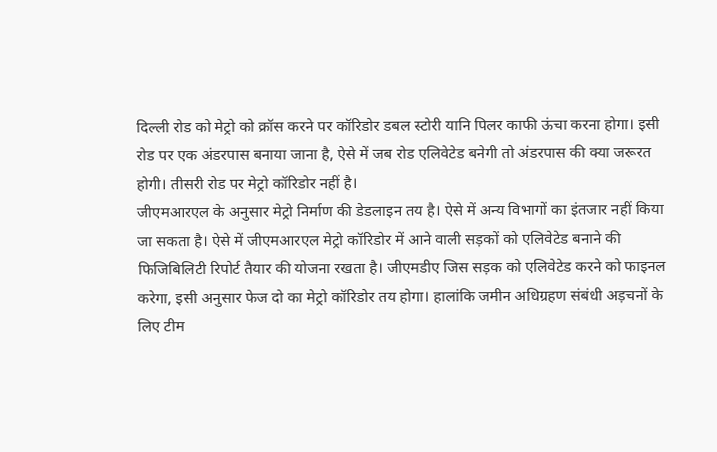दिल्ली रोड को मेट्रो को क्रॉस करने पर कॉरिडोर डबल स्टोरी यानि पिलर काफी ऊंचा करना होगा। इसी रोड पर एक अंडरपास बनाया जाना है, ऐसे में जब रोड एलिवेटेड बनेगी तो अंडरपास की क्या जरूरत होगी। तीसरी रोड पर मेट्रो कॉरिडोर नहीं है।
जीएमआरएल के अनुसार मेट्रो निर्माण की डेडलाइन तय है। ऐसे में अन्य विभागों का इंतजार नहीं किया जा सकता है। ऐसे में जीएमआरएल मेट्रो कॉरिडोर में आने वाली सड़कों को एलिवेटेड बनाने की फिजिबिलिटी रिपोर्ट तैयार की योजना रखता है। जीएमडीए जिस सड़क को एलिवेटेड करने को फाइनल करेगा, इसी अनुसार फेज दो का मेट्रो कॉरिडोर तय होगा। हालांकि जमीन अधिग्रहण संबंधी अड़चनों के लिए टीम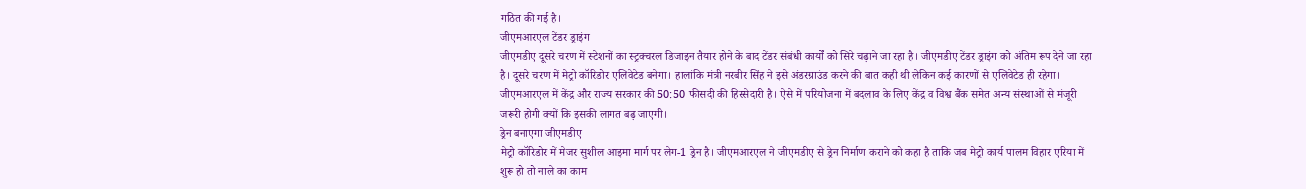गठित की गई है।
जीएमआरएल टेंडर ड्राइंग
जीएमडीए दूसरे चरण में स्टेशनों का स्ट्रक्चरल डिजाइन तैयार होने के बाद टेंडर संबंधी कार्यों को सिरे चढ़ाने जा रहा है। जीएमडीए टेंडर ड्राइंग को अंतिम रूप देने जा रहा है। दूसरे चरण में मेट्रो कॉरिडोर एलिवेटेड बनेगा। हालांकि मंत्री नरबीर सिंह ने इसे अंडरग्राउंड करने की बात कही थी लेकिन कई कारणों से एलिवेटेड ही रहेगा। जीएमआरएल में केंद्र और राज्य सरकार की 50:50 फीसदी की हिस्सेदारी है। ऐसे में परियोजना में बदलाव के लिए केंद्र व विश्व बैंक समेत अन्य संस्थाओं से मंजूरी जरूरी होगी क्यों कि इसकी लागत बढ़ जाएगी।
ड्रेन बनाएगा जीएमडीए
मेट्रो कॉरिडोर में मेजर सुशील आइमा मार्ग पर लेग-1 ड्रेन है। जीएमआरएल ने जीएमडीए से ड्रेन निर्माण कराने को कहा है ताकि जब मेट्रो कार्य पालम विहार एरिया में शुरू हो तो नाले का काम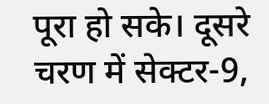पूरा हो सके। दूसरे चरण में सेक्टर-9,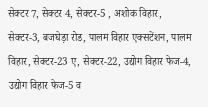सेक्टर 7, सेक्टर 4, सेक्टर-5 , अशोक विहार, सेक्टर-3, बजघेड़ा रोड, पालम विहार एक्सटेंशन, पालम विहार, सेक्टर-23 ए, सेक्टर-22, उद्योग विहार फेज-4, उद्योग विहार फेज-5 व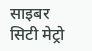साइबर सिटी मेट्रो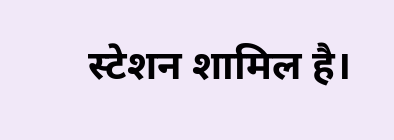स्टेशन शामिल है।